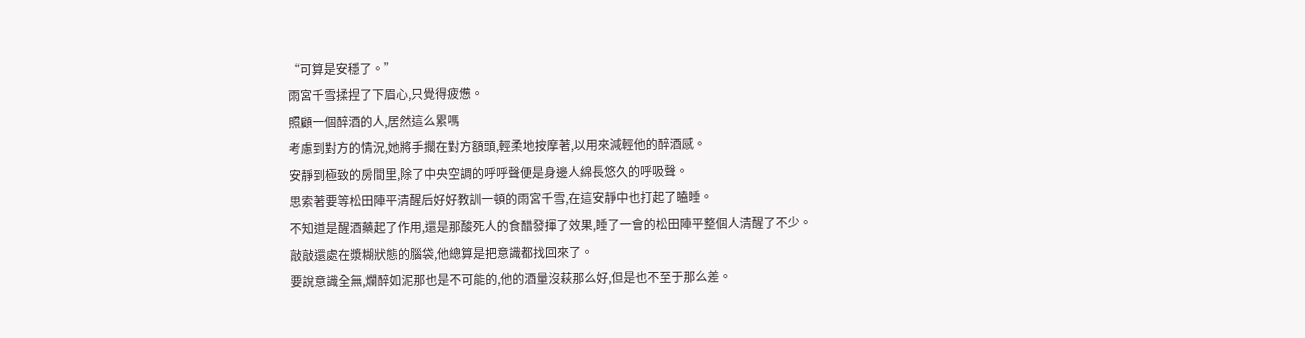“可算是安穩了。”
雨宮千雪揉捏了下眉心,只覺得疲憊。
照顧一個醉酒的人,居然這么累嗎
考慮到對方的情況,她將手擱在對方額頭,輕柔地按摩著,以用來減輕他的醉酒感。
安靜到極致的房間里,除了中央空調的呼呼聲便是身邊人綿長悠久的呼吸聲。
思索著要等松田陣平清醒后好好教訓一頓的雨宮千雪,在這安靜中也打起了瞌睡。
不知道是醒酒藥起了作用,還是那酸死人的食醋發揮了效果,睡了一會的松田陣平整個人清醒了不少。
敲敲還處在漿糊狀態的腦袋,他總算是把意識都找回來了。
要說意識全無,爛醉如泥那也是不可能的,他的酒量沒萩那么好,但是也不至于那么差。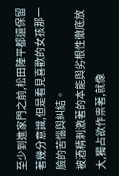至少到進家門之前,松田陣平都還保留著幾分意識,但是看見喜歡的女孩那一臉的苦惱與糾結。
被酒精刺激著的本能與劣根性徹底放大,獨占欲作祟著,就像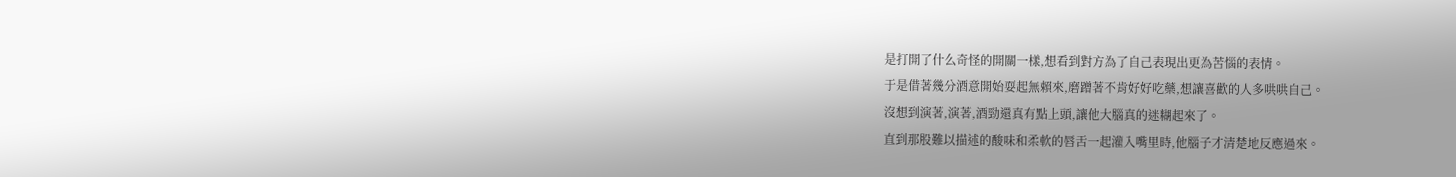是打開了什么奇怪的開關一樣,想看到對方為了自己表現出更為苦惱的表情。
于是借著幾分酒意開始耍起無賴來,磨蹭著不肯好好吃藥,想讓喜歡的人多哄哄自己。
沒想到演著,演著,酒勁還真有點上頭,讓他大腦真的迷糊起來了。
直到那股難以描述的酸味和柔軟的唇舌一起灌入嘴里時,他腦子才清楚地反應過來。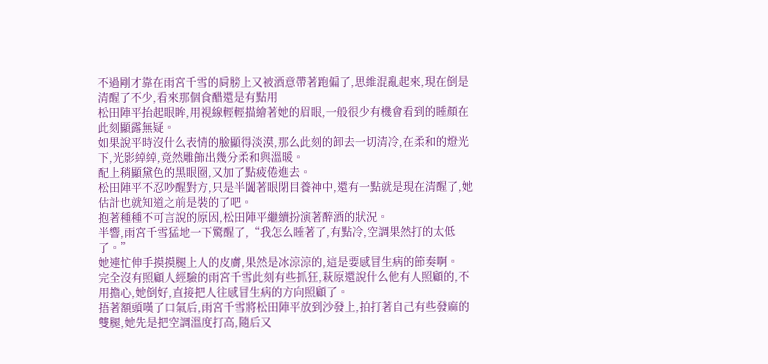不過剛才靠在雨宮千雪的肩膀上又被酒意帶著跑偏了,思維混亂起來,現在倒是清醒了不少,看來那個食醋還是有點用
松田陣平抬起眼眸,用視線輕輕描繪著她的眉眼,一般很少有機會看到的睡顏在此刻顯露無疑。
如果說平時沒什么表情的臉顯得淡漠,那么此刻的卸去一切清冷,在柔和的燈光下,光影綽綽,竟然雕飾出幾分柔和與溫暖。
配上稍顯黛色的黑眼圈,又加了點疲倦進去。
松田陣平不忍吵醒對方,只是半闔著眼閉目養神中,還有一點就是現在清醒了,她估計也就知道之前是裝的了吧。
抱著種種不可言說的原因,松田陣平繼續扮演著醉酒的狀況。
半響,雨宮千雪猛地一下驚醒了,“我怎么睡著了,有點冷,空調果然打的太低了。”
她連忙伸手摸摸腿上人的皮膚,果然是冰涼涼的,這是要感冒生病的節奏啊。
完全沒有照顧人經驗的雨宮千雪此刻有些抓狂,萩原還說什么他有人照顧的,不用擔心,她倒好,直接把人往感冒生病的方向照顧了。
捂著額頭嘆了口氣后,雨宮千雪將松田陣平放到沙發上,拍打著自己有些發麻的雙腿,她先是把空調溫度打高,隨后又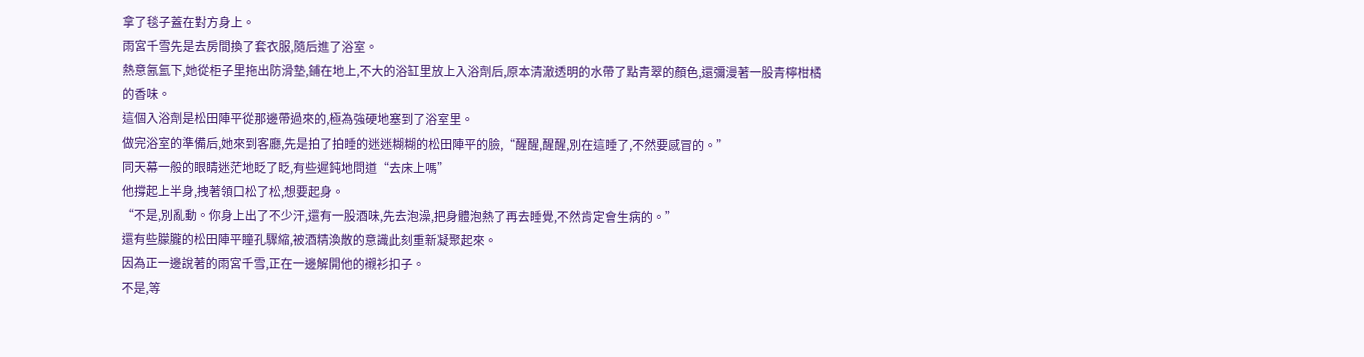拿了毯子蓋在對方身上。
雨宮千雪先是去房間換了套衣服,隨后進了浴室。
熱意氤氳下,她從柜子里拖出防滑墊,鋪在地上,不大的浴缸里放上入浴劑后,原本清澈透明的水帶了點青翠的顏色,還彌漫著一股青檸柑橘的香味。
這個入浴劑是松田陣平從那邊帶過來的,極為強硬地塞到了浴室里。
做完浴室的準備后,她來到客廳,先是拍了拍睡的迷迷糊糊的松田陣平的臉,“醒醒,醒醒,別在這睡了,不然要感冒的。”
同天幕一般的眼睛迷茫地眨了眨,有些遲鈍地問道“去床上嗎”
他撐起上半身,拽著領口松了松,想要起身。
“不是,別亂動。你身上出了不少汗,還有一股酒味,先去泡澡,把身體泡熱了再去睡覺,不然肯定會生病的。”
還有些朦朧的松田陣平瞳孔驟縮,被酒精渙散的意識此刻重新凝聚起來。
因為正一邊說著的雨宮千雪,正在一邊解開他的襯衫扣子。
不是,等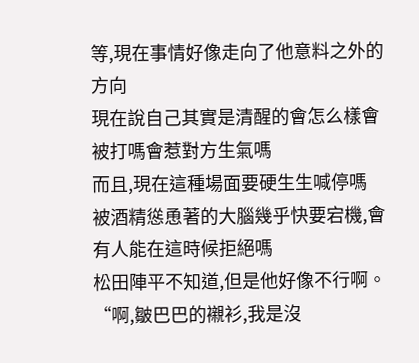等,現在事情好像走向了他意料之外的方向
現在說自己其實是清醒的會怎么樣會被打嗎會惹對方生氣嗎
而且,現在這種場面要硬生生喊停嗎
被酒精慫恿著的大腦幾乎快要宕機,會有人能在這時候拒絕嗎
松田陣平不知道,但是他好像不行啊。
“啊,皺巴巴的襯衫,我是沒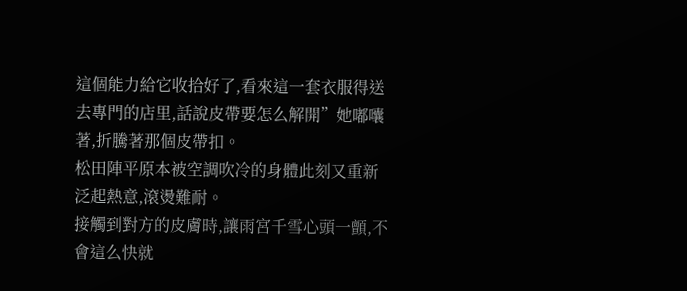這個能力給它收拾好了,看來這一套衣服得送去專門的店里,話說皮帶要怎么解開”她嘟囔著,折騰著那個皮帶扣。
松田陣平原本被空調吹冷的身體此刻又重新泛起熱意,滾燙難耐。
接觸到對方的皮膚時,讓雨宮千雪心頭一顫,不會這么快就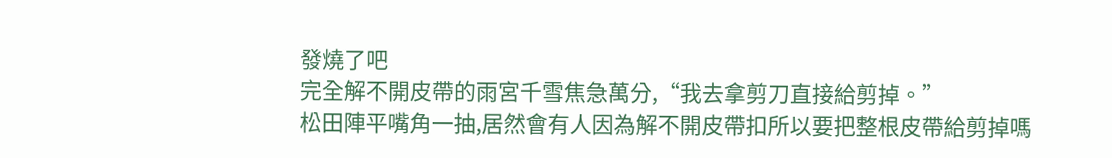發燒了吧
完全解不開皮帶的雨宮千雪焦急萬分,“我去拿剪刀直接給剪掉。”
松田陣平嘴角一抽,居然會有人因為解不開皮帶扣所以要把整根皮帶給剪掉嗎